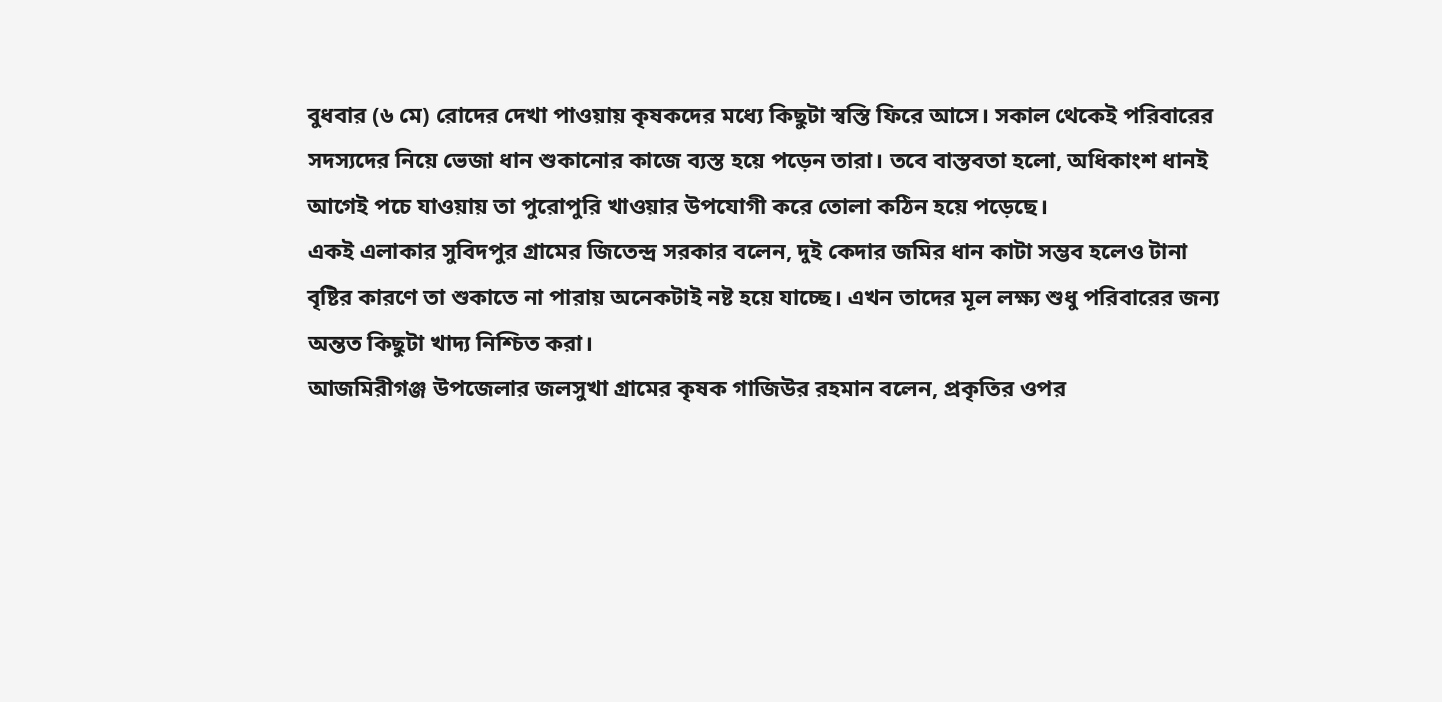বুধবার (৬ মে) রোদের দেখা পাওয়ায় কৃষকদের মধ্যে কিছুটা স্বস্তি ফিরে আসে। সকাল থেকেই পরিবারের সদস্যদের নিয়ে ভেজা ধান শুকানোর কাজে ব্যস্ত হয়ে পড়েন তারা। তবে বাস্তবতা হলো, অধিকাংশ ধানই আগেই পচে যাওয়ায় তা পুরোপুরি খাওয়ার উপযোগী করে তোলা কঠিন হয়ে পড়েছে।
একই এলাকার সুবিদপুর গ্রামের জিতেন্দ্র সরকার বলেন, দুই কেদার জমির ধান কাটা সম্ভব হলেও টানা বৃষ্টির কারণে তা শুকাতে না পারায় অনেকটাই নষ্ট হয়ে যাচ্ছে। এখন তাদের মূল লক্ষ্য শুধু পরিবারের জন্য অন্তত কিছুটা খাদ্য নিশ্চিত করা।
আজমিরীগঞ্জ উপজেলার জলসুখা গ্রামের কৃষক গাজিউর রহমান বলেন, প্রকৃতির ওপর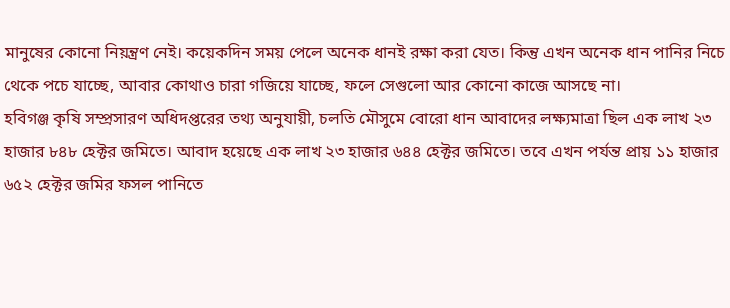মানুষের কোনো নিয়ন্ত্রণ নেই। কয়েকদিন সময় পেলে অনেক ধানই রক্ষা করা যেত। কিন্তু এখন অনেক ধান পানির নিচে থেকে পচে যাচ্ছে, আবার কোথাও চারা গজিয়ে যাচ্ছে, ফলে সেগুলো আর কোনো কাজে আসছে না।
হবিগঞ্জ কৃষি সম্প্রসারণ অধিদপ্তরের তথ্য অনুযায়ী, চলতি মৌসুমে বোরো ধান আবাদের লক্ষ্যমাত্রা ছিল এক লাখ ২৩ হাজার ৮৪৮ হেক্টর জমিতে। আবাদ হয়েছে এক লাখ ২৩ হাজার ৬৪৪ হেক্টর জমিতে। তবে এখন পর্যন্ত প্রায় ১১ হাজার ৬৫২ হেক্টর জমির ফসল পানিতে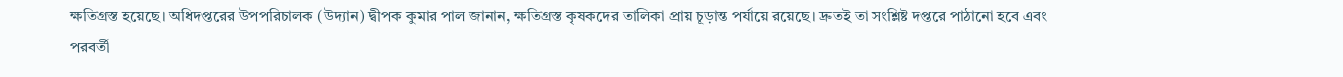ক্ষতিগ্রস্ত হয়েছে। অধিদপ্তরের উপপরিচালক (উদ্যান) দ্বীপক কুমার পাল জানান, ক্ষতিগ্রস্ত কৃষকদের তালিকা প্রায় চূড়ান্ত পর্যায়ে রয়েছে। দ্রুতই তা সংশ্লিষ্ট দপ্তরে পাঠানো হবে এবং পরবর্তী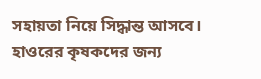সহায়তা নিয়ে সিদ্ধান্ত আসবে।
হাওরের কৃষকদের জন্য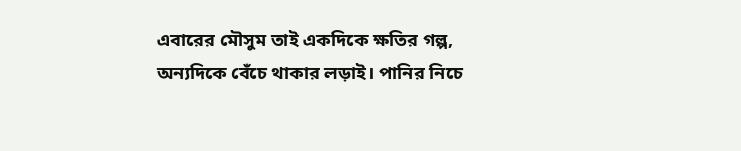এবারের মৌসুম তাই একদিকে ক্ষতির গল্প, অন্যদিকে বেঁচে থাকার লড়াই। পানির নিচে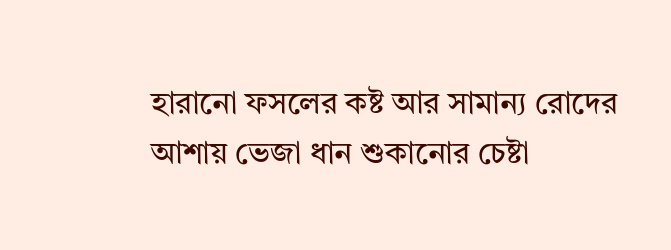হারানো ফসলের কষ্ট আর সামান্য রোদের আশায় ভেজা ধান শুকানোর চেষ্টা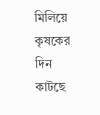মিলিয়ে কৃষকের দিন কাটছে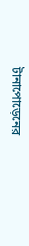টানাপোড়েনের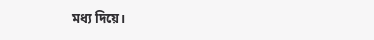মধ্য দিয়ে।